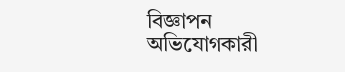বিজ্ঞাপন
অভিযোগকারী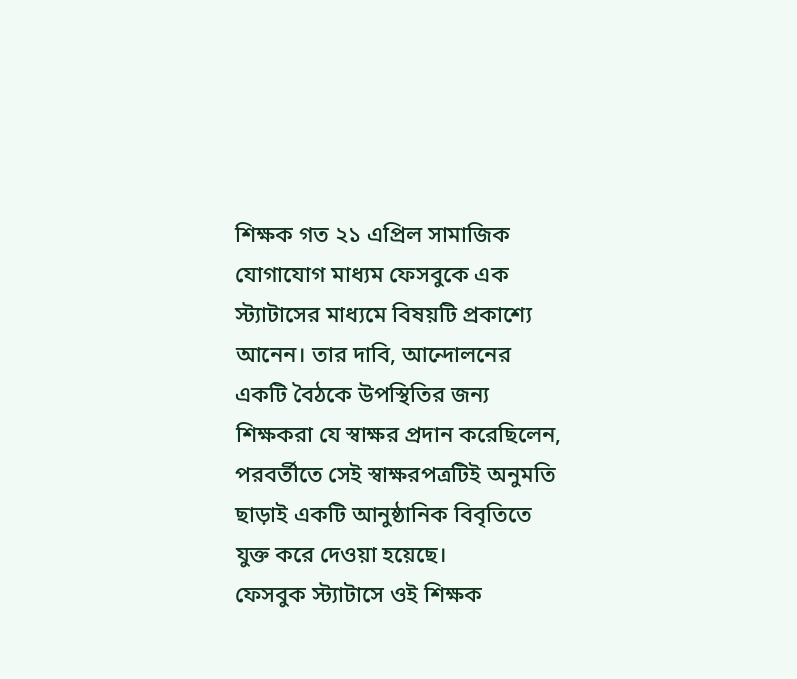শিক্ষক গত ২১ এপ্রিল সামাজিক যোগাযোগ মাধ্যম ফেসবুকে এক স্ট্যাটাসের মাধ্যমে বিষয়টি প্রকাশ্যে আনেন। তার দাবি, আন্দোলনের একটি বৈঠকে উপস্থিতির জন্য শিক্ষকরা যে স্বাক্ষর প্রদান করেছিলেন, পরবর্তীতে সেই স্বাক্ষরপত্রটিই অনুমতি ছাড়াই একটি আনুষ্ঠানিক বিবৃতিতে যুক্ত করে দেওয়া হয়েছে।
ফেসবুক স্ট্যাটাসে ওই শিক্ষক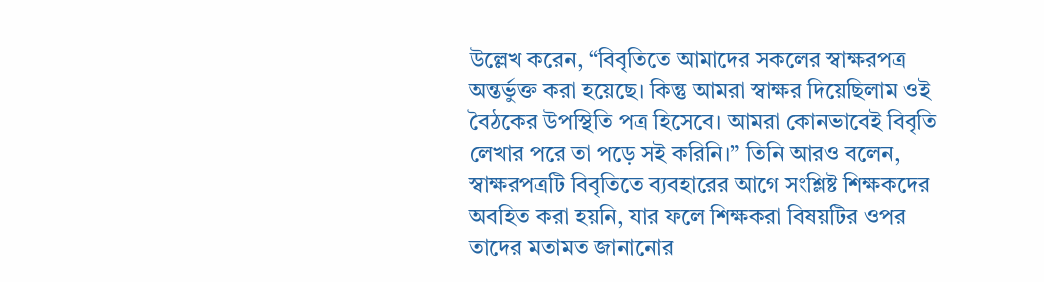উল্লেখ করেন, “বিবৃতিতে আমাদের সকলের স্বাক্ষরপত্র অন্তর্ভুক্ত করা হয়েছে। কিন্তু আমরা স্বাক্ষর দিয়েছিলাম ওই বৈঠকের উপস্থিতি পত্র হিসেবে। আমরা কোনভাবেই বিবৃতি লেখার পরে তা পড়ে সই করিনি।” তিনি আরও বলেন, স্বাক্ষরপত্রটি বিবৃতিতে ব্যবহারের আগে সংশ্লিষ্ট শিক্ষকদের অবহিত করা হয়নি, যার ফলে শিক্ষকরা বিষয়টির ওপর তাদের মতামত জানানোর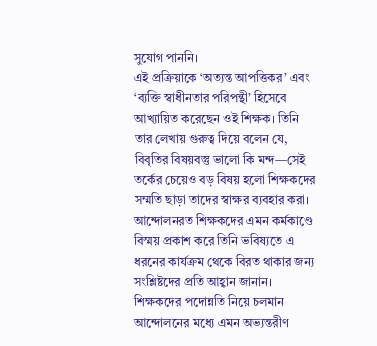সুযোগ পাননি।
এই প্রক্রিয়াকে ‘অত্যন্ত আপত্তিকর’ এবং ‘ব্যক্তি স্বাধীনতার পরিপন্থী’ হিসেবে আখ্যায়িত করেছেন ওই শিক্ষক। তিনি তার লেখায় গুরুত্ব দিয়ে বলেন যে, বিবৃতির বিষয়বস্তু ভালো কি মন্দ—সেই তর্কের চেয়েও বড় বিষয় হলো শিক্ষকদের সম্মতি ছাড়া তাদের স্বাক্ষর ব্যবহার করা।
আন্দোলনরত শিক্ষকদের এমন কর্মকাণ্ডে বিস্ময় প্রকাশ করে তিনি ভবিষ্যতে এ ধরনের কার্যক্রম থেকে বিরত থাকার জন্য সংশ্লিষ্টদের প্রতি আহ্বান জানান। শিক্ষকদের পদোন্নতি নিয়ে চলমান আন্দোলনের মধ্যে এমন অভ্যন্তরীণ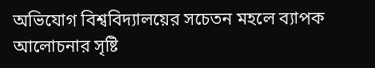অভিযোগ বিশ্ববিদ্যালয়ের সচেতন মহলে ব্যাপক আলোচনার সৃষ্টি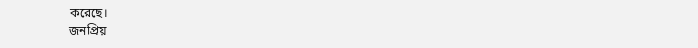করেছে।
জনপ্রিয়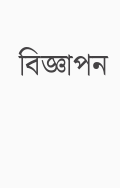বিজ্ঞাপন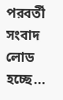পরবর্তী সংবাদ লোড হচ্ছে...